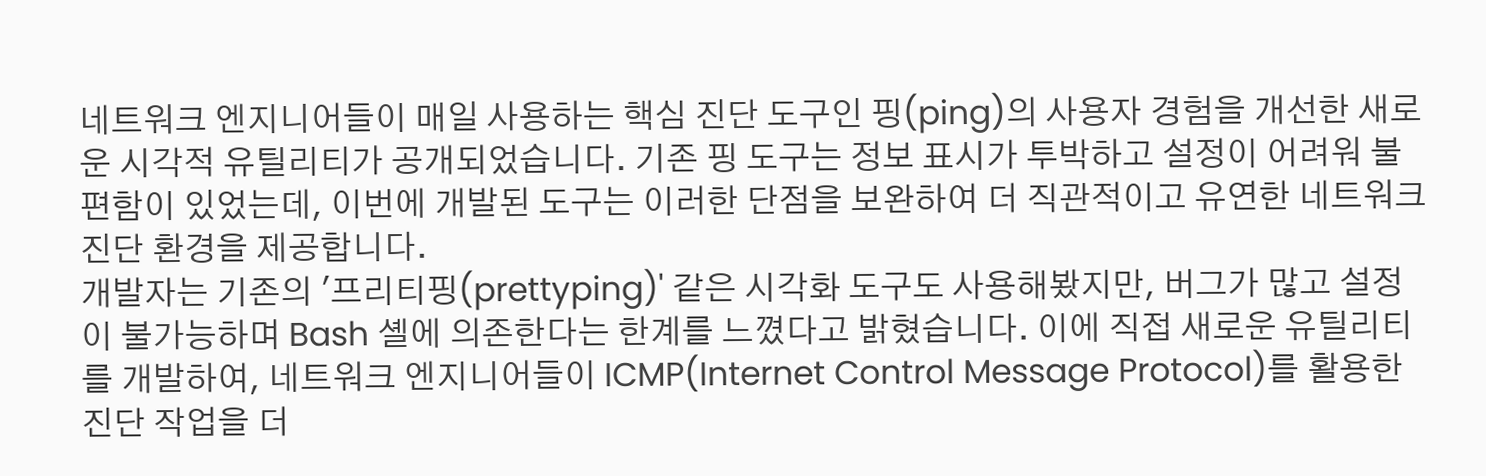네트워크 엔지니어들이 매일 사용하는 핵심 진단 도구인 핑(ping)의 사용자 경험을 개선한 새로운 시각적 유틸리티가 공개되었습니다. 기존 핑 도구는 정보 표시가 투박하고 설정이 어려워 불편함이 있었는데, 이번에 개발된 도구는 이러한 단점을 보완하여 더 직관적이고 유연한 네트워크 진단 환경을 제공합니다.
개발자는 기존의 '프리티핑(prettyping)' 같은 시각화 도구도 사용해봤지만, 버그가 많고 설정이 불가능하며 Bash 셸에 의존한다는 한계를 느꼈다고 밝혔습니다. 이에 직접 새로운 유틸리티를 개발하여, 네트워크 엔지니어들이 ICMP(Internet Control Message Protocol)를 활용한 진단 작업을 더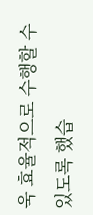욱 효율적으로 수행할 수 있도록 했습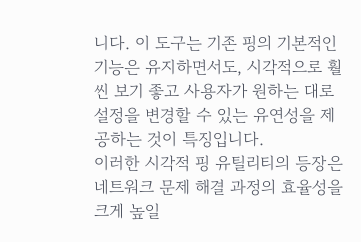니다. 이 도구는 기존 핑의 기본적인 기능은 유지하면서도, 시각적으로 훨씬 보기 좋고 사용자가 원하는 대로 설정을 변경할 수 있는 유연성을 제공하는 것이 특징입니다.
이러한 시각적 핑 유틸리티의 등장은 네트워크 문제 해결 과정의 효율성을 크게 높일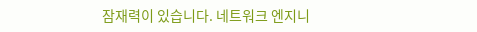잠재력이 있습니다. 네트워크 엔지니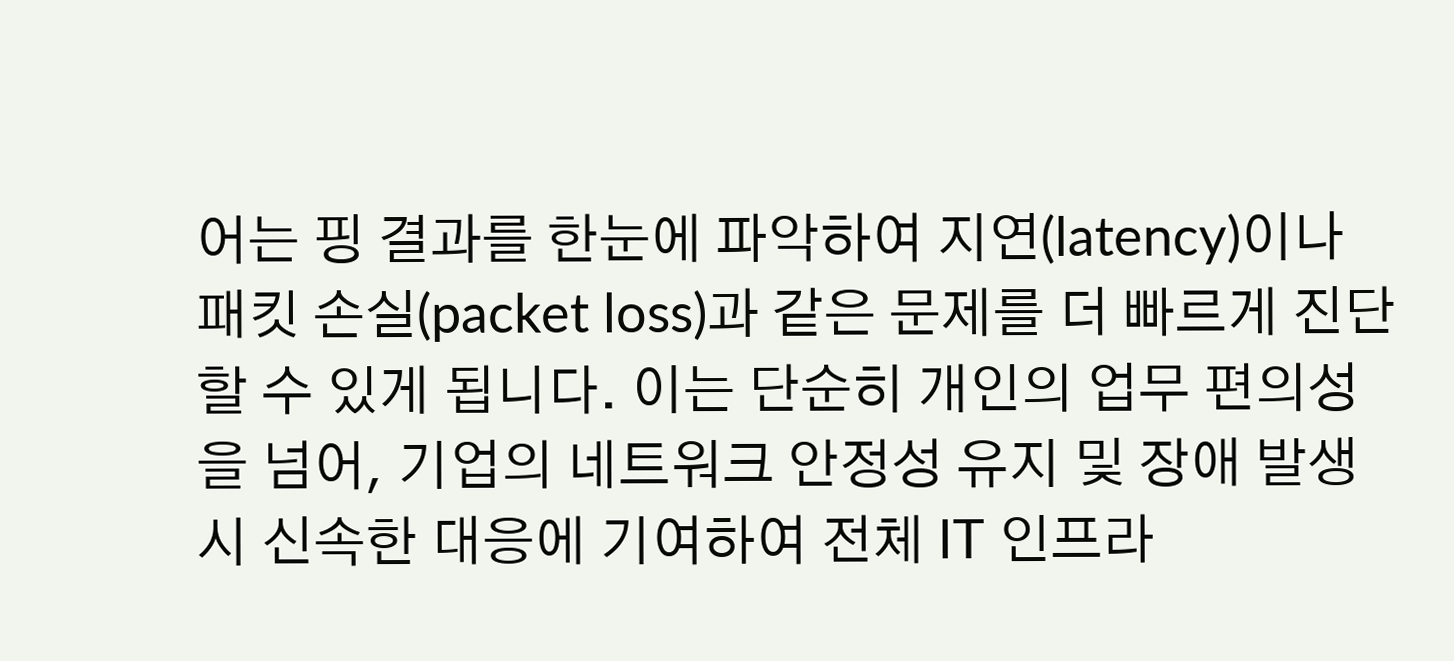어는 핑 결과를 한눈에 파악하여 지연(latency)이나 패킷 손실(packet loss)과 같은 문제를 더 빠르게 진단할 수 있게 됩니다. 이는 단순히 개인의 업무 편의성을 넘어, 기업의 네트워크 안정성 유지 및 장애 발생 시 신속한 대응에 기여하여 전체 IT 인프라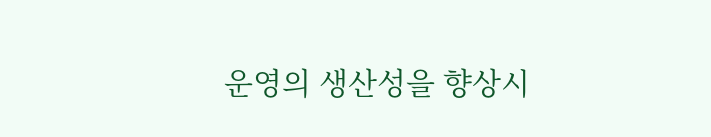운영의 생산성을 향상시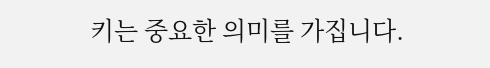키는 중요한 의미를 가집니다.